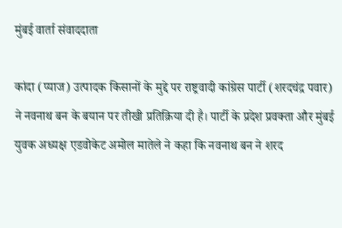मुंबई वार्ता संवाददाता

कांदा (प्याज) उत्पादक किसानों के मुद्दे पर राष्ट्रवादी कांग्रेस पार्टी (शरदचंद्र पवार) ने नवनाथ बन के बयान पर तीखी प्रतिक्रिया दी है। पार्टी के प्रदेश प्रवक्ता और मुंबई युवक अध्यक्ष एडवोकेट अमोल मातेले ने कहा कि नवनाथ बन ने शरद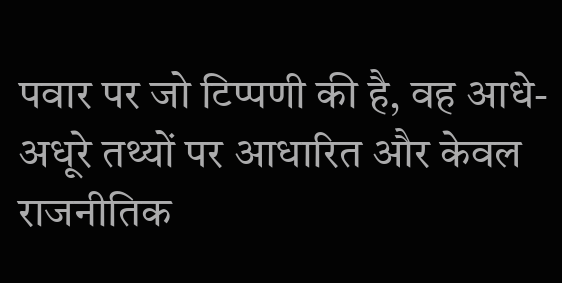पवार पर जो टिप्पणी की है, वह आधे-अधूरे तथ्यों पर आधारित और केवल राजनीतिक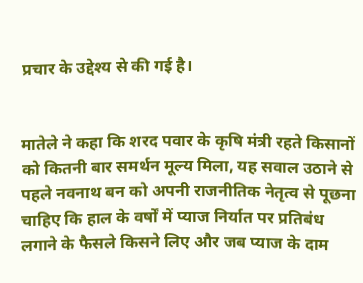प्रचार के उद्देश्य से की गई है।


मातेले ने कहा कि शरद पवार के कृषि मंत्री रहते किसानों को कितनी बार समर्थन मूल्य मिला, यह सवाल उठाने से पहले नवनाथ बन को अपनी राजनीतिक नेतृत्व से पूछना चाहिए कि हाल के वर्षों में प्याज निर्यात पर प्रतिबंध लगाने के फैसले किसने लिए और जब प्याज के दाम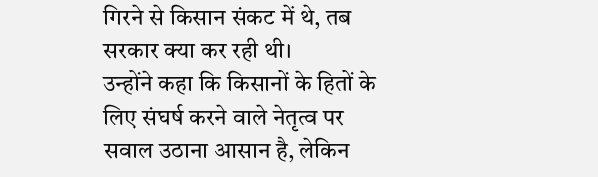गिरने से किसान संकट में थे, तब सरकार क्या कर रही थी।
उन्होंने कहा कि किसानों के हितों के लिए संघर्ष करने वाले नेतृत्व पर सवाल उठाना आसान है, लेकिन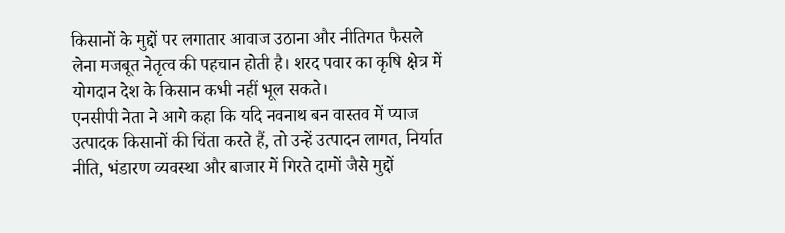किसानों के मुद्दों पर लगातार आवाज उठाना और नीतिगत फैसले लेना मजबूत नेतृत्व की पहचान होती है। शरद पवार का कृषि क्षेत्र में योगदान देश के किसान कभी नहीं भूल सकते।
एनसीपी नेता ने आगे कहा कि यदि नवनाथ बन वास्तव में प्याज उत्पादक किसानों की चिंता करते हैं, तो उन्हें उत्पादन लागत, निर्यात नीति, भंडारण व्यवस्था और बाजार में गिरते दामों जैसे मुद्दों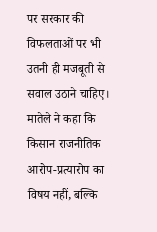पर सरकार की विफलताओं पर भी उतनी ही मजबूती से सवाल उठाने चाहिए।
मातेले ने कहा कि किसान राजनीतिक आरोप-प्रत्यारोप का विषय नहीं, बल्कि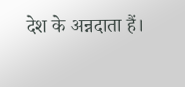देश के अन्नदाता हैं।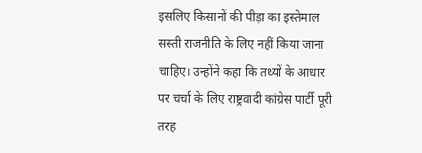इसलिए किसानों की पीड़ा का इस्तेमाल सस्ती राजनीति के लिए नहीं किया जाना चाहिए। उन्होंने कहा कि तथ्यों के आधार पर चर्चा के लिए राष्ट्रवादी कांग्रेस पार्टी पूरी तरह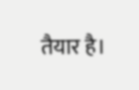तैयार है।